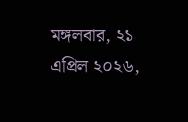মঙ্গলবার, ২১ এপ্রিল ২০২৬,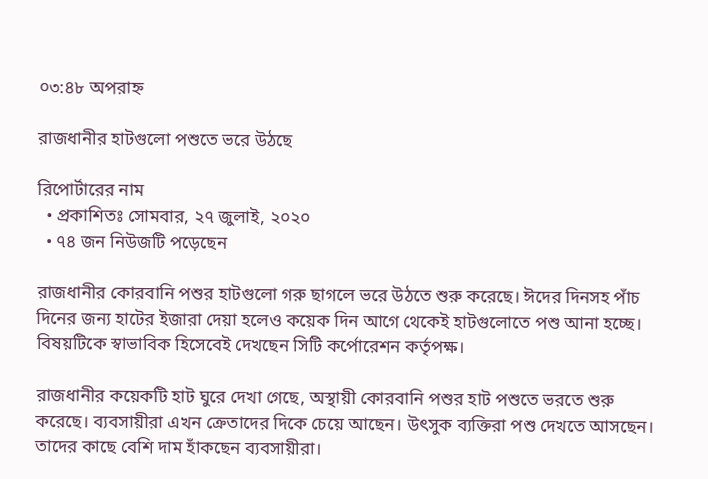০৩:৪৮ অপরাহ্ন

রাজধানীর হাটগুলো পশুতে ভরে উঠছে

রিপোর্টারের নাম
  • প্রকাশিতঃ সোমবার, ২৭ জুলাই, ২০২০
  • ৭৪ জন নিউজটি পড়েছেন

রাজধানীর কোরবানি পশুর হাটগুলো গরু ছাগলে ভরে উঠতে শুরু করেছে। ঈদের দিনসহ পাঁচ দিনের জন্য হাটের ইজারা দেয়া হলেও কয়েক দিন আগে থেকেই হাটগুলোতে পশু আনা হচ্ছে। বিষয়টিকে স্বাভাবিক হিসেবেই দেখছেন সিটি কর্পোরেশন কর্তৃপক্ষ।

রাজধানীর কয়েকটি হাট ঘুরে দেখা গেছে, অস্থায়ী কোরবানি পশুর হাট পশুতে ভরতে শুরু করেছে। ব্যবসায়ীরা এখন ক্রেতাদের দিকে চেয়ে আছেন। উৎসুক ব্যক্তিরা পশু দেখতে আসছেন। তাদের কাছে বেশি দাম হাঁকছেন ব্যবসায়ীরা।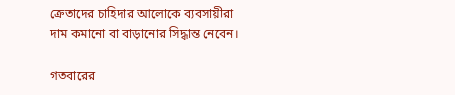ক্রেতাদের চাহিদার আলোকে ব্যবসায়ীরা দাম কমানো বা বাড়ানোর সিদ্ধান্ত নেবেন।

গতবারের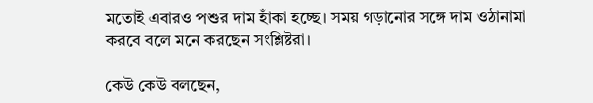মতোই এবারও পশুর দাম হাঁকা হচ্ছে। সময় গড়ানোর সঙ্গে দাম ওঠানামা করবে বলে মনে করছেন সংশ্লিষ্টরা।

কেউ কেউ বলছেন,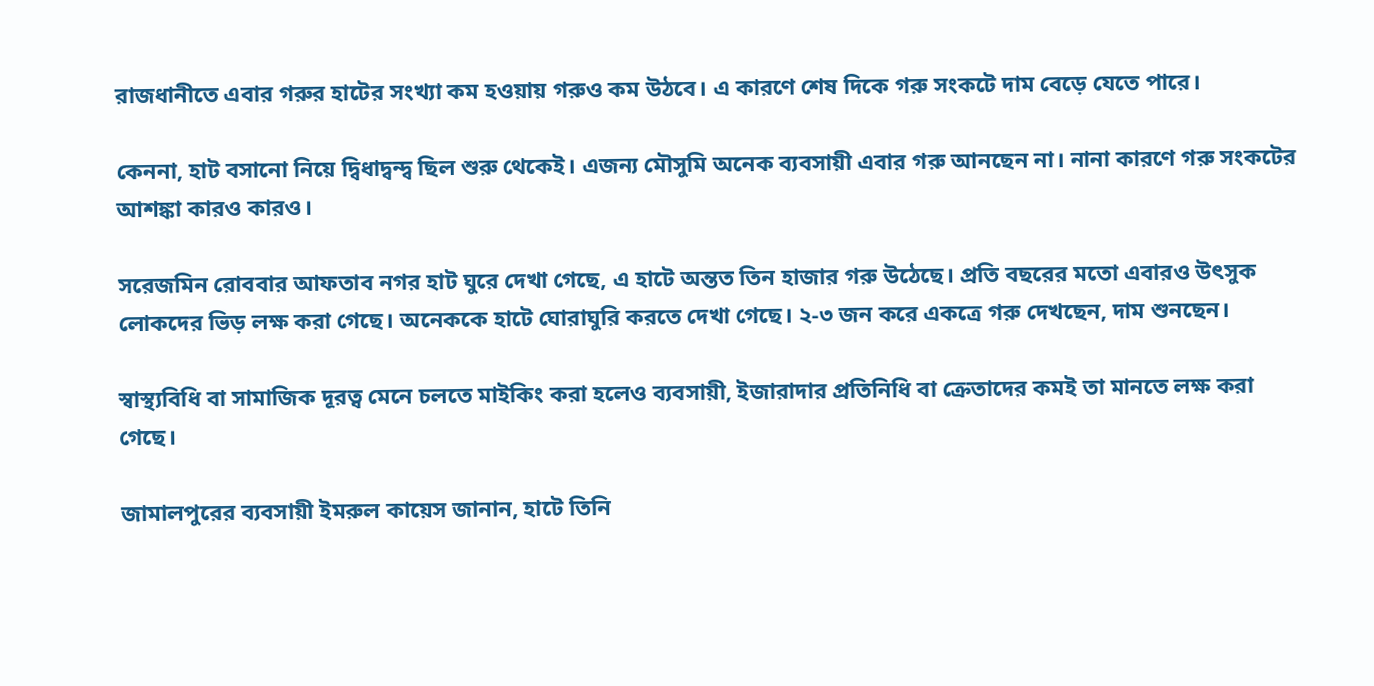রাজধানীতে এবার গরুর হাটের সংখ্যা কম হওয়ায় গরুও কম উঠবে। এ কারণে শেষ দিকে গরু সংকটে দাম বেড়ে যেতে পারে।

কেননা, হাট বসানো নিয়ে দ্বিধাদ্বন্দ্ব ছিল শুরু থেকেই। এজন্য মৌসুমি অনেক ব্যবসায়ী এবার গরু আনছেন না। নানা কারণে গরু সংকটের আশঙ্কা কারও কারও।

সরেজমিন রোববার আফতাব নগর হাট ঘুরে দেখা গেছে, এ হাটে অন্তত তিন হাজার গরু উঠেছে। প্রতি বছরের মতো এবারও উৎসুক লোকদের ভিড় লক্ষ করা গেছে। অনেককে হাটে ঘোরাঘুরি করতে দেখা গেছে। ২-৩ জন করে একত্রে গরু দেখছেন, দাম শুনছেন।

স্বাস্থ্যবিধি বা সামাজিক দূরত্ব মেনে চলতে মাইকিং করা হলেও ব্যবসায়ী, ইজারাদার প্রতিনিধি বা ক্রেতাদের কমই তা মানতে লক্ষ করা গেছে।

জামালপুরের ব্যবসায়ী ইমরুল কায়েস জানান, হাটে তিনি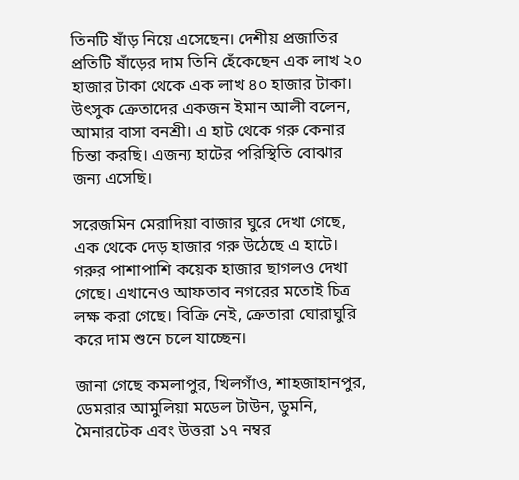তিনটি ষাঁড় নিয়ে এসেছেন। দেশীয় প্রজাতির প্রতিটি ষাঁড়ের দাম তিনি হেঁকেছেন এক লাখ ২০ হাজার টাকা থেকে এক লাখ ৪০ হাজার টাকা। উৎসুক ক্রেতাদের একজন ইমান আলী বলেন, আমার বাসা বনশ্রী। এ হাট থেকে গরু কেনার চিন্তা করছি। এজন্য হাটের পরিস্থিতি বোঝার জন্য এসেছি।

সরেজমিন মেরাদিয়া বাজার ঘুরে দেখা গেছে, এক থেকে দেড় হাজার গরু উঠেছে এ হাটে। গরুর পাশাপাশি কয়েক হাজার ছাগলও দেখা গেছে। এখানেও আফতাব নগরের মতোই চিত্র লক্ষ করা গেছে। বিক্রি নেই, ক্রেতারা ঘোরাঘুরি করে দাম শুনে চলে যাচ্ছেন।

জানা গেছে কমলাপুর, খিলগাঁও, শাহজাহানপুর, ডেমরার আমুলিয়া মডেল টাউন, ডুমনি, মৈনারটেক এবং উত্তরা ১৭ নম্বর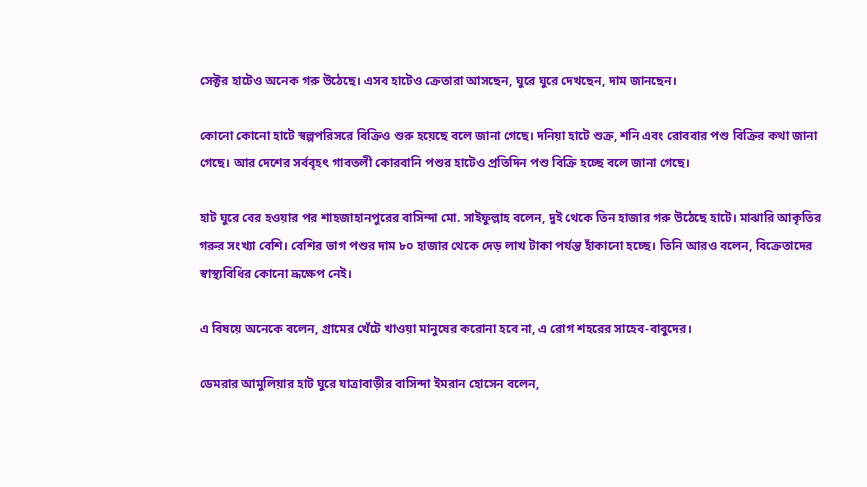সেক্টর হাটেও অনেক গরু উঠেছে। এসব হাটেও ক্রেতারা আসছেন, ঘুরে ঘুরে দেখছেন, দাম জানছেন।

কোনো কোনো হাটে স্বল্পপরিসরে বিক্রিও শুরু হয়েছে বলে জানা গেছে। দনিয়া হাটে শুক্র, শনি এবং রোববার পশু বিক্রির কথা জানা গেছে। আর দেশের সর্ববৃহৎ গাবতলী কোরবানি পশুর হাটেও প্রতিদিন পশু বিক্রি হচ্ছে বলে জানা গেছে।

হাট ঘুরে বের হওয়ার পর শাহজাহানপুরের বাসিন্দা মো. সাইফুল্লাহ বলেন, দুই থেকে তিন হাজার গরু উঠেছে হাটে। মাঝারি আকৃতির গরুর সংখ্যা বেশি। বেশির ভাগ পশুর দাম ৮০ হাজার থেকে দেড় লাখ টাকা পর্যন্ত হাঁকানো হচ্ছে। তিনি আরও বলেন, বিক্রেতাদের স্বাস্থ্যবিধির কোনো ভ্রূক্ষেপ নেই।

এ বিষয়ে অনেকে বলেন, গ্রামের খেঁটে খাওয়া মানুষের করোনা হবে না, এ রোগ শহরের সাহেব-বাবুদের।

ডেমরার আমুলিয়ার হাট ঘুরে যাত্রাবাড়ীর বাসিন্দা ইমরান হোসেন বলেন,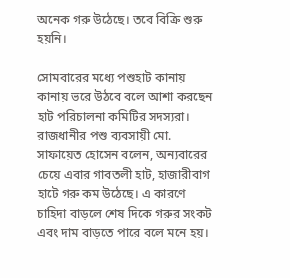অনেক গরু উঠেছে। তবে বিক্রি শুরু হয়নি।

সোমবারের মধ্যে পশুহাট কানায় কানায় ভরে উঠবে বলে আশা করছেন হাট পরিচালনা কমিটির সদস্যরা। রাজধানীর পশু ব্যবসায়ী মো. সাফায়েত হোসেন বলেন, অন্যবারের চেয়ে এবার গাবতলী হাট, হাজারীবাগ হাটে গরু কম উঠেছে। এ কারণে চাহিদা বাড়লে শেষ দিকে গরুর সংকট এবং দাম বাড়তে পারে বলে মনে হয়।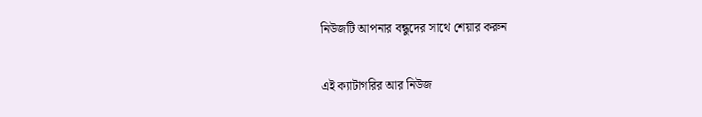নিউজটি আপনার বন্ধুদের সাথে শেয়ার করুন

এই ক্যাটাগরির আর নিউজ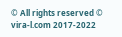© All rights reserved © vira-l.com 2017-2022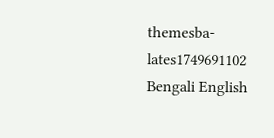themesba-lates1749691102
Bengali English